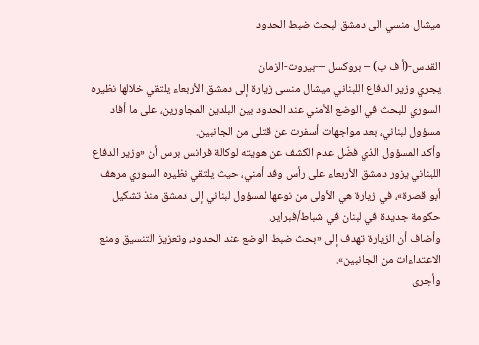ميشال منسي الى دمشق لبحث ضبط الحدود

القدس-(أ ف ب) – بروكسل –-بيروت-الزمان
يجري وزير الدفاع اللبناني ميشال منسى زيارة إلى دمشق الأربعاء يلتقي خلالها نظيره السوري للبحث في الوضع الأمني عند الحدود بين البلدين المجاورين، على ما أفاد مسؤول لبناني، بعد مواجهات أسفرت عن قتلى من الجانبين.
وأكد المسؤول الذي فضّل عدم الكشف عن هويته لوكالة فرانس برس أن «وزير الدفاع اللبناني يزور دمشق الأربعاء على رأس وفد أمني، حيث يلتقي نظيره السوري مرهف أبو قصرة»، في زيارة هي الأولى من نوعها لمسؤول لبناني إلى دمشق منذ تشكيل حكومة جديدة في لبنان في شباط/فبراير.
وأضاف أن الزيارة تهدف إلى «بحث ضبط الوضع عند الحدود، وتعزيز التنسيق ومنع الاعتداءات من الجانبين».
وأجرى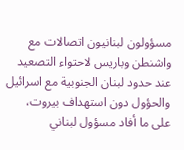مسؤولون لبنانيون اتصالات مع واشنطن وباريس لاحتواء التصعيد عند حدود لبنان الجنوبية مع اسرائيل والحؤول دون استهداف بيروت، على ما أفاد مسؤول لبناني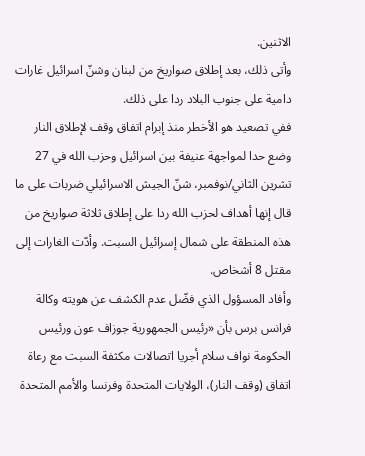الاثنين.
وأتى ذلك، بعد إطلاق صواريخ من لبنان وشنّ اسرائيل غارات دامية على جنوب البلاد ردا على ذلك.
ففي تصعيد هو الأخطر منذ إبرام اتفاق وقف لإطلاق النار وضع حدا لمواجهة عنيفة بين اسرائيل وحزب الله في 27 تشرين الثاني/نوفمبر، شنّ الجيش الاسرائيلي ضربات على ما قال إنها أهداف لحزب الله ردا على إطلاق ثلاثة صواريخ من هذه المنطقة على شمال إسرائيل السبت. وأدّت الغارات إلى مقتل 8 أشخاص.
وأفاد المسؤول الذي فضّل عدم الكشف عن هويته وكالة فرانس برس بأن «رئيس الجمهورية جوزاف عون ورئيس الحكومة نواف سلام أجريا اتصالات مكثفة السبت مع رعاة اتفاق (وقف النار)، الولايات المتحدة وفرنسا والأمم المتحدة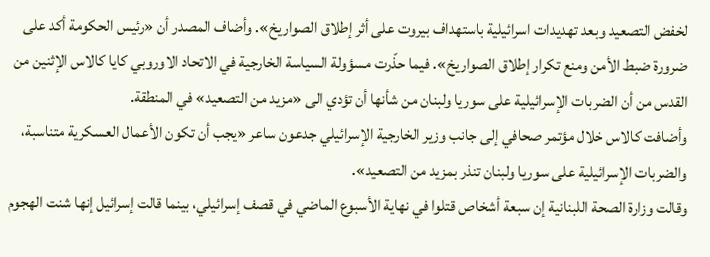لخفض التصعيد وبعد تهديدات اسرائيلية باستهداف بيروت على أثر إطلاق الصواريخ». وأضاف المصدر أن «رئيس الحكومة أكد على ضرورة ضبط الأمن ومنع تكرار إطلاق الصواريخ». فيما حذّرت مسؤولة السياسة الخارجية في الاتحاد الاوروبي كايا كالاس الإثنين من القدس من أن الضربات الإسرائيلية على سوريا ولبنان من شأنها أن تؤدي الى «مزيد من التصعيد» في المنطقة.
وأضافت كالاس خلال مؤتمر صحافي إلى جانب وزير الخارجية الإسرائيلي جدعون ساعر «يجب أن تكون الأعمال العسكرية متناسبة، والضربات الإسرائيلية على سوريا ولبنان تنذر بمزيد من التصعيد».
وقالت وزارة الصحة اللبنانية إن سبعة أشخاص قتلوا في نهاية الأسبوع الماضي في قصف إسرائيلي، بينما قالت إسرائيل إنها شنت الهجوم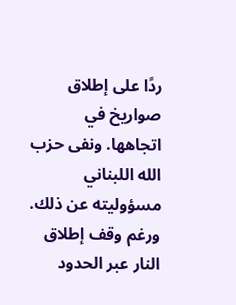ردًا على إطلاق صواريخ في اتجاهها. ونفى حزب الله اللبناني مسؤوليته عن ذلك.
ورغم وقف إطلاق النار عبر الحدود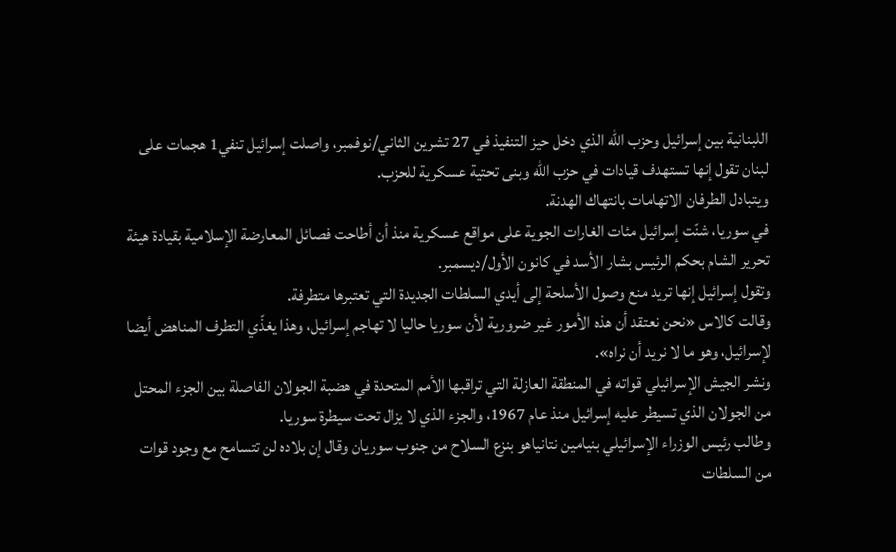اللبنانية بين إسرائيل وحزب الله الذي دخل حيز التنفيذ في 27 تشرين الثاني/نوفمبر، واصلت إسرائيل تنفي1 هجمات على لبنان تقول إنها تستهدف قيادات في حزب الله وبنى تحتية عسكرية للحزب.
ويتبادل الطرفان الاتهامات بانتهاك الهدنة.
في سوريا، شنّت إسرائيل مئات الغارات الجوية على مواقع عسكرية منذ أن أطاحت فصائل المعارضة الإسلامية بقيادة هيئة تحرير الشام بحكم الرئيس بشار الأسد في كانون الأول/ديسمبر.
وتقول إسرائيل إنها تريد منع وصول الأسلحة إلى أيدي السلطات الجديدة التي تعتبرها متطرفة.
وقالت كالاس «نحن نعتقد أن هذه الأمور غير ضرورية لأن سوريا حاليا لا تهاجم إسرائيل، وهذا يغذّي التطرف المناهض أيضا لإسرائيل، وهو ما لا نريد أن نراه».
ونشر الجيش الإسرائيلي قواته في المنطقة العازلة التي تراقبها الأمم المتحدة في هضبة الجولان الفاصلة بين الجزء المحتل من الجولان الذي تسيطر عليه إسرائيل منذ عام 1967، والجزء الذي لا يزال تحت سيطرة سوريا.
وطالب رئيس الوزراء الإسرائيلي بنيامين نتانياهو بنزع السلاح من جنوب سوريان وقال إن بلاده لن تتسامح مع وجود قوات من السلطات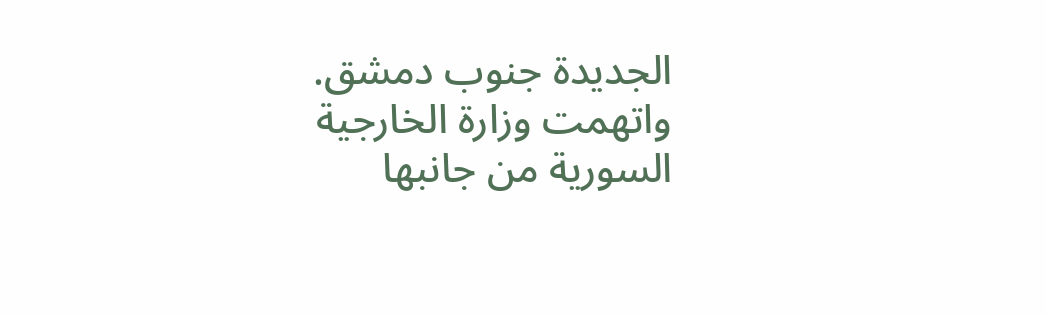الجديدة جنوب دمشق.
واتهمت وزارة الخارجية السورية من جانبها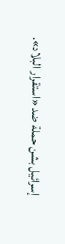إسرائيل بشن حملة ضد «استقرار البلاد».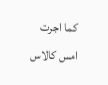كما اجرت امس كالاس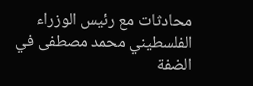محادثات مع رئيس الوزراء الفلسطيني محمد مصطفى في الضفة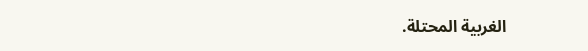الغربية المحتلة.